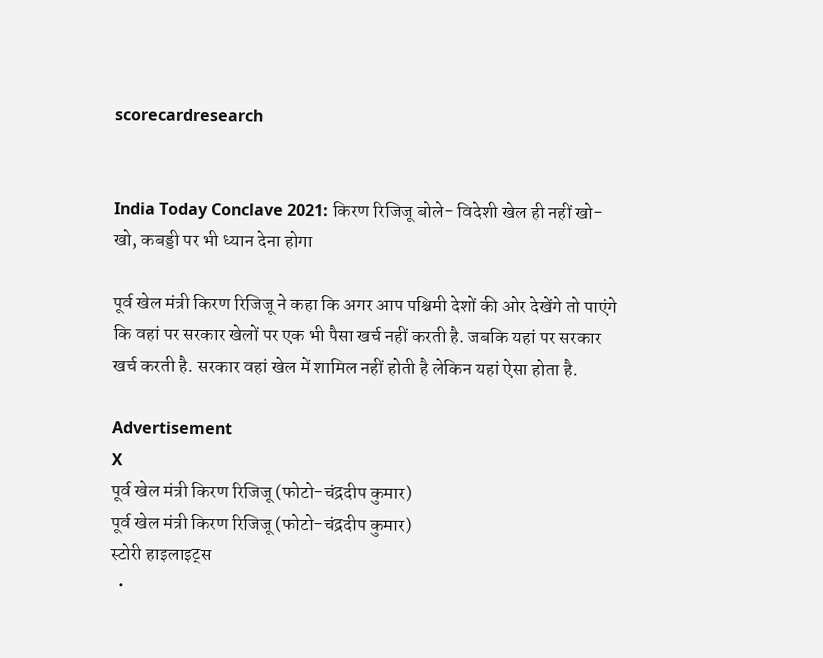scorecardresearch


India Today Conclave 2021: किरण रिजिजू बोले- विदेशी खेल ही नहीं खो-खो, कबड्डी पर भी ध्यान देना होगा

पूर्व खेल मंत्री किरण रिजिजू ने कहा कि अगर आप पश्चिमी देशों की ओर देखेंगे तो पाएंगे कि वहां पर सरकार खेलों पर एक भी पैसा खर्च नहीं करती है. जबकि यहां पर सरकार खर्च करती है. सरकार वहां खेल में शामिल नहीं होती है लेकिन यहां ऐसा होता है.

Advertisement
X
पूर्व खेल मंत्री किरण रिजिजू (फोटो-चंद्रदीप कुमार)
पूर्व खेल मंत्री किरण रिजिजू (फोटो-चंद्रदीप कुमार)
स्टोरी हाइलाइट्स
  •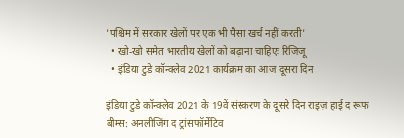'पश्चिम में सरकार खेलों पर एक भी पैसा खर्च नहीं करती'
  • खो-खो समेत भारतीय खेलों को बढ़ाना चाहिएः रिजिजू
  • इंडिया टुडे कॉन्क्लेव 2021 कार्यक्रम का आज दूसरा दिन

इंडिया टुडे कॉन्क्लेव 2021 के 19वें संस्करण के दूसरे दिन राइज़ हाई द रूफ बीम्स: अनलीजिंग द ट्रांसफॉर्मेटिव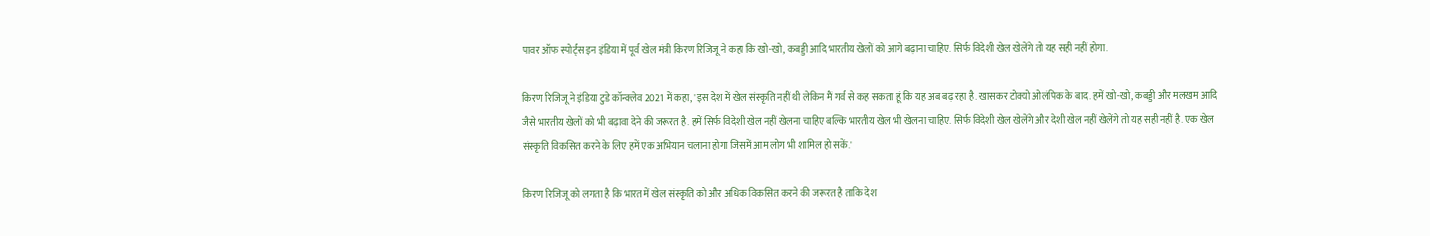पावर ऑफ स्पोर्ट्स इन इंडिया में पूर्व खेल मंत्री किरण रिजिजू ने कहा कि खो-खो, कबड्डी आदि भारतीय खेलों को आगे बढ़ाना चाहिए. सिर्फ विदेशी खेल खेलेंगे तो यह सही नहीं होगा.

किरण रिजिजू ने इंडिया टुडे कॉन्क्लेव 2021 में कहा, 'इस देश में खेल संस्कृति नहीं थी लेकिन मैं गर्व से कह सकता हूं कि यह अब बढ़ रहा है. खासकर टोक्यो ओलंपिक के बाद. हमें खो-खो, कबड्डी और मलखम आदि जैसे भारतीय खेलों को भी बढ़ावा देने की जरूरत है. हमें सिर्फ विदेशी खेल नहीं खेलना चाहिए बल्कि भारतीय खेल भी खेलना चाहिए. सिर्फ विदेशी खेल खेलेंगे और देशी खेल नहीं खेलेंगे तो यह सही नहीं है. एक खेल संस्कृति विकसित करने के लिए हमें एक अभियान चलाना होगा जिसमें आम लोग भी शामिल हो सकें.'

किरण रिजिजू को लगता है कि भारत में खेल संस्कृति को और अधिक विकसित करने की जरूरत है ताकि देश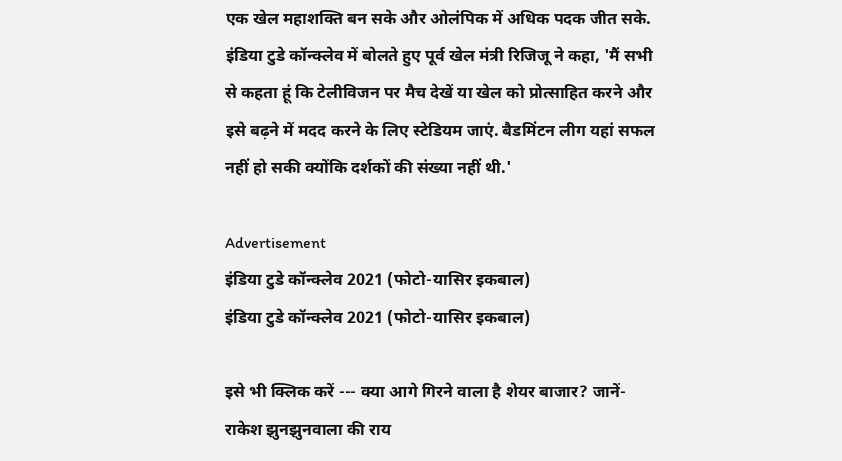एक खेल महाशक्ति बन सके और ओलंपिक में अधिक पदक जीत सके. इंडिया टुडे कॉन्क्लेव में बोलते हुए पूर्व खेल मंत्री रिजिजू ने कहा, 'मैं सभी से कहता हूं कि टेलीविजन पर मैच देखें या खेल को प्रोत्साहित करने और इसे बढ़ने में मदद करने के लिए स्टेडियम जाएं. बैडमिंटन लीग यहां सफल नहीं हो सकी क्योंकि दर्शकों की संख्या नहीं थी.'

Advertisement
इंडिया टुडे कॉन्क्लेव 2021 (फोटो-यासिर इकबाल)
इंडिया टुडे कॉन्क्लेव 2021 (फोटो-यासिर इकबाल)

इसे भी क्लिक करें --- क्या आगे गिरने वाला है शेयर बाजार? जानें- राकेश झुनझुनवाला की राय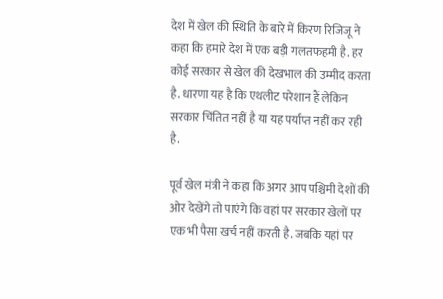देश में खेल की स्थिति के बारे में किरण रिजिजू ने कहा कि हमारे देश में एक बड़ी गलतफहमी है. हर कोई सरकार से खेल की देखभाल की उम्मीद करता है. धारणा यह है कि एथलीट परेशान हैं लेकिन सरकार चिंतित नहीं है या यह पर्याप्त नहीं कर रही है.

पूर्व खेल मंत्री ने कहा कि अगर आप पश्चिमी देशों की ओर देखेंगे तो पाएंगे कि वहां पर सरकार खेलों पर एक भी पैसा खर्च नहीं करती है. जबकि यहां पर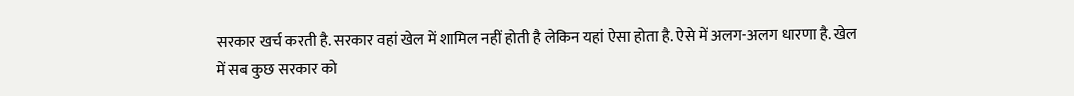सरकार खर्च करती है. सरकार वहां खेल में शामिल नहीं होती है लेकिन यहां ऐसा होता है. ऐसे में अलग-अलग धारणा है. खेल में सब कुछ सरकार को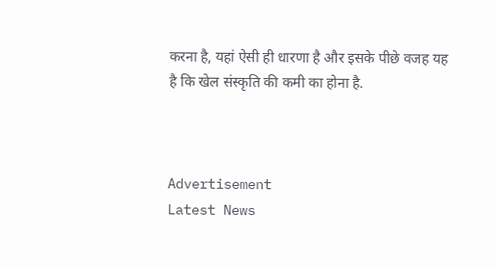करना है, यहां ऐसी ही धारणा है और इसके पीछे वजह यह है कि खेल संस्कृति की कमी का होना है.



Advertisement
Latest News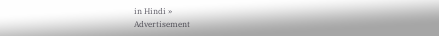in Hindi »
Advertisement